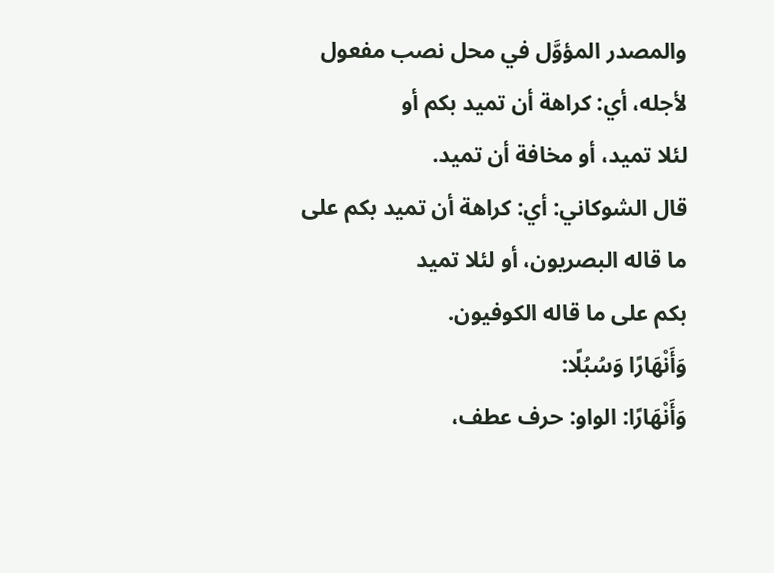والمصدر المؤوَّل في محل نصب مفعول لأجله، أي: كراهة أن تميد بكم أو
لئلا تميد، أو مخافة أن تميد.
قال الشوكاني: أي: كراهة أن تميد بكم على ما قاله البصريون، أو لئلا تميد
بكم على ما قاله الكوفيون.
وَأَنْهَارًا وَسُبُلًا:
وَأَنْهَارًا: الواو: حرف عطف،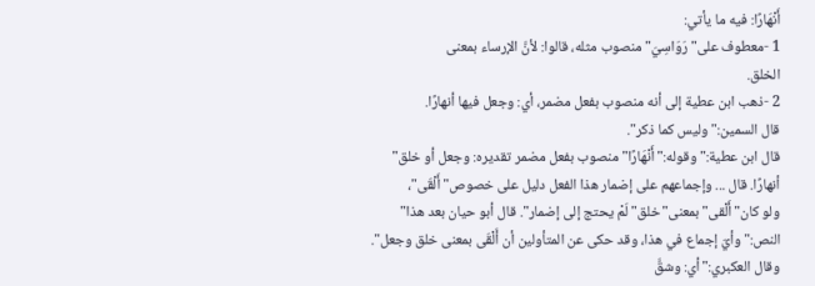أَنْهَارًا: فيه ما يأتي:
1 -معطوف على"رَوَاسِيَ"منصوب مثله، قالوا: لأنَّ الإرساء بمعنى
الخلق.
2 -ذهب ابن عطية إلى أنه منصوب بفعل مضمر، أي: وجعل فيها أنهارًا.
قال السمين:"وليس كما ذكر".
قال ابن عطية:"وقوله:"أَنْهَارًا"منصوب بفعل مضمر تقديره: وجعل أو خلق"
أنهارًا. قال ... وإجماعهم على إضمار هذا الفعل دليل على خصوص"أَلْقَى"،
ولو كان"أَلْقى"بمعنى"خلق"لَمْ يحتج إلى إضمار". قال أبو حيان بعد هذا"
النص:"وأيّ إجماع في هذا، وقد حكى عن المتأولين أن أَلْقَى بمعنى خلق وجعل".
وقال العكبري:"أي: وشقَّ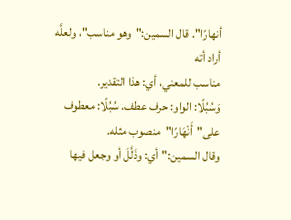أنهارًا". قال السمين:"وهو مناسب"، ولعلَّه أراد أته
مناسب للمعني، أي: هذا التقدير.
وَسُبُلًا: الواو: حرف عطف. سُبُلًا: معطوف على"أَنْهَارًا"منصوب مثله.
وقال السمين:"أي: وذَلَّلَ أو وجعل فيها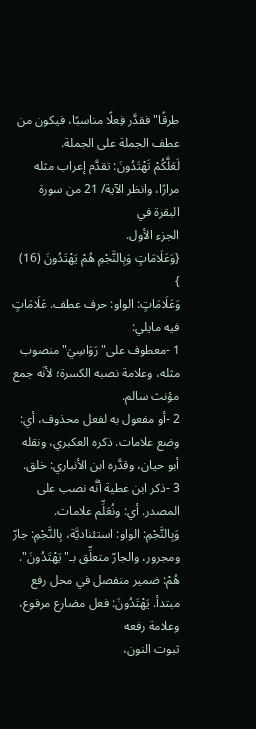طرقًا"فقدَّر فِعلًا مناسبًا، فيكون من
عطف الجملة على الجملة.
لَعَلَّكُمْ تَهْتَدُونَ: تقدَّم إعراب مثله مرارًا، وانظر الآية/ 21 من سورة البقرة في
الجزء الأول.
{وَعَلَامَاتٍ وَبِالنَّجْمِ هُمْ يَهْتَدُونَ (16) }
وَعَلَامَاتٍ: الواو: حرف عطف. عَلَامَاتٍ فيه مايلي:
1 -معطوف على"رَوَاسِيَ"منصوب مثله، وعلامة نصبه الكسرة؛ لأنَه جمع
مؤنث سالم.
2 -أو مفعول به لفعل محذوف، أي: وضع علامات. ذكره العكبري، ونقله
أبو حيان، وقدَّره ابن الأنباري: خلق.
3 -ذكر ابن عطية أنَّه نصب على المصدر. أي: ونُعَلِّم علامات.
وَبِالنَّجْمِ: الواو: استئناديَّة، بِالنَّجْمِ: جارّ ومجرور، والجارّ متعلِّق بـ"يَهْتَدُونَ".
هُمْ: ضمير منفصل في محل رفع مبتدأ. يَهْتَدُونَ: فعل مضارع مرفوع، وعلامة رفعه
ثبوت النون،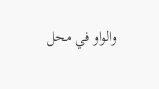والواو في محل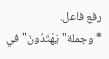رفع فاعل.
* وجملة"يَهْتَدُونَ"في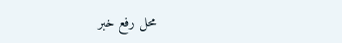محل رفع خبر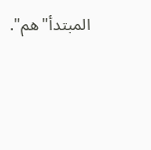المبتدأ"هم".